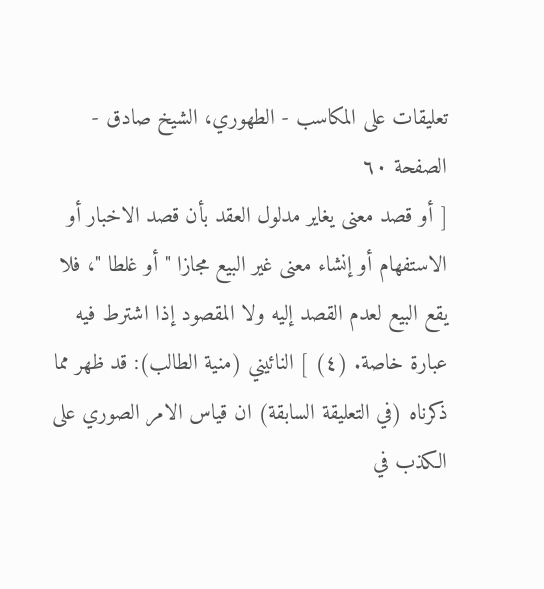تعليقات على المكاسب - الطهوري، الشيخ صادق - الصفحة ٦٠
[ أو قصد معنى يغاير مدلول العقد بأن قصد الاخبار أو الاستفهام أو إنشاء معنى غير البيع مجازا " أو غلطا "، فلا يقع البيع لعدم القصد إليه ولا المقصود إذا اشترط فيه عبارة خاصة. (٤) ] النائيني (منية الطالب): قد ظهر مما ذكرناه (في التعليقة السابقة) ان قياس الامر الصوري على الكذب في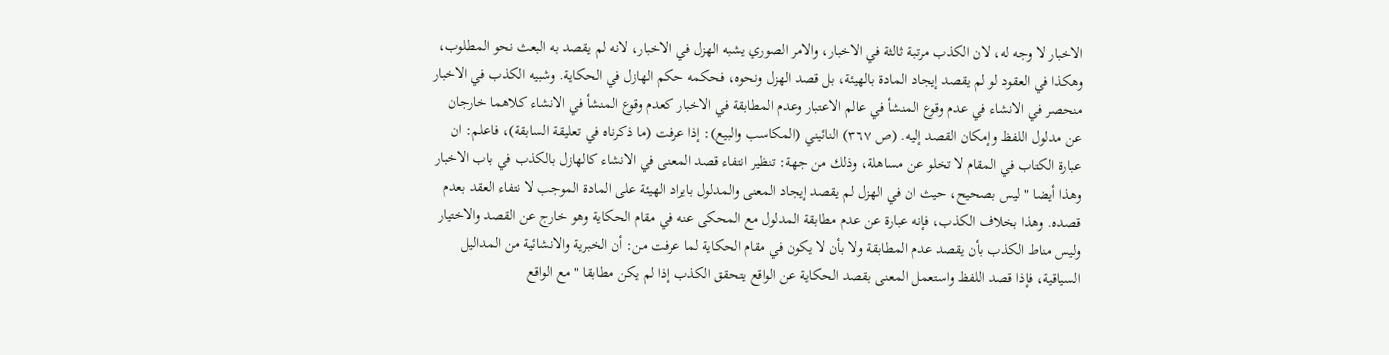الاخبار لا وجه له، لان الكذب مرتبة ثالثة في الاخبار، والامر الصوري يشبه الهزل في الاخبار، لانه لم يقصد به البعث نحو المطلوب، وهكذا في العقود لو لم يقصد إيجاد المادة بالهيئة، بل قصد الهزل ونحوه، فحكمه حكم الهازل في الحكاية. وشبيه الكذب في الاخبار منحصر في الانشاء في عدم وقوع المنشأ في عالم الاعتبار وعدم المطابقة في الاخبار كعدم وقوع المنشأ في الانشاء كلاهما خارجان عن مدلول اللفظ وإمكان القصد إليه. (ص ٣٦٧) النائيني (المكاسب والبيع): إذا عرفت (ما ذكرناه في تعليقة السابقة)، فاعلم: ان عبارة الكتاب في المقام لا تخلو عن مساهلة، وذلك من جهة: تنظير انتفاء قصد المعنى في الانشاء كالهازل بالكذب في باب الاخبار وهذا أيضا " ليس بصحيح، حيث ان في الهزل لم يقصد إيجاد المعنى والمدلول بايراد الهيئة على المادة الموجب لا نتفاء العقد بعدم قصده. وهذا بخلاف الكذب، فإنه عبارة عن عدم مطابقة المدلول مع المحكى عنه في مقام الحكاية وهو خارج عن القصد والاختيار وليس مناط الكذب بأن يقصد عدم المطابقة ولا بأن لا يكون في مقام الحكاية لما عرفت من: أن الخبرية والانشائية من المداليل السياقية، فإذا قصد اللفظ واستعمل المعنى بقصد الحكاية عن الواقع يتحقق الكذب إذا لم يكن مطابقا " مع الواقع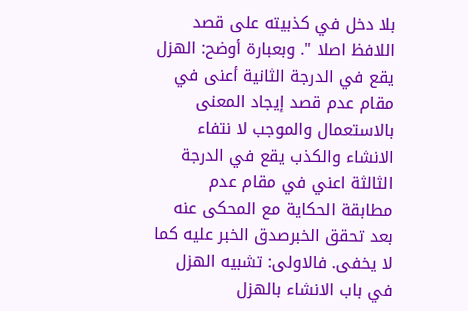بلا دخل في كذبيته على قصد اللافظ اصلا ". وبعبارة أوضح: الهزل يقع في الدرجة الثانية أعنى في مقام عدم قصد إيجاد المعنى بالاستعمال والموجب لا نتفاء الانشاء والكذب يقع في الدرجة الثالثة اعني في مقام عدم مطابقة الحكاية مع المحكى عنه بعد تحقق الخبرصدق الخبر عليه كما لا يخفى. فالاولى: تشبيه الهزل في باب الانشاء بالهزل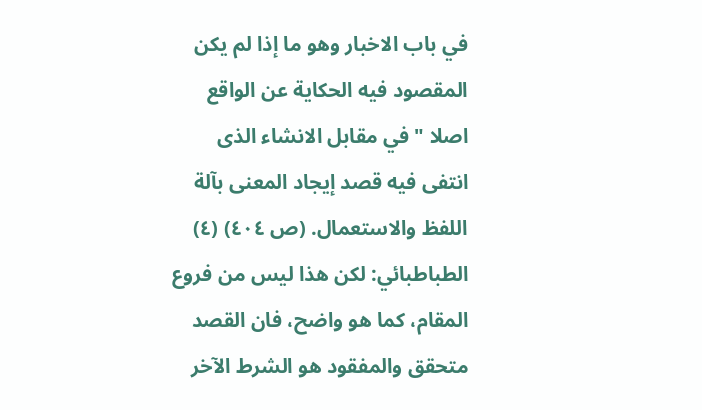في باب الاخبار وهو ما إذا لم يكن المقصود فيه الحكاية عن الواقع اصلا " في مقابل الانشاء الذى انتفى فيه قصد إيجاد المعنى بآلة اللفظ والاستعمال. (ص ٤٠٤) (٤) الطباطبائي: لكن هذا ليس من فروع المقام، كما هو واضح، فان القصد متحقق والمفقود هو الشرط الآخر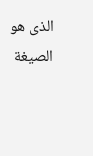الذى هو الصيغة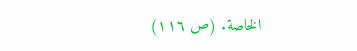الخاصة. (ص ١١٦)